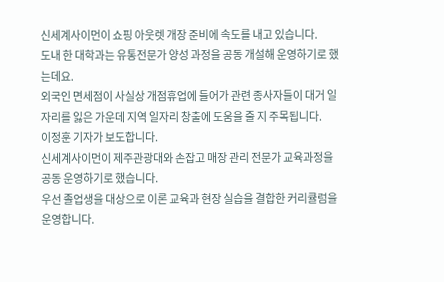신세계사이먼이 쇼핑 아웃렛 개장 준비에 속도를 내고 있습니다.
도내 한 대학과는 유통전문가 양성 과정을 공동 개설해 운영하기로 했는데요.
외국인 면세점이 사실상 개점휴업에 들어가 관련 종사자들이 대거 일자리를 잃은 가운데 지역 일자리 창출에 도움을 줄 지 주목됩니다.
이정훈 기자가 보도합니다.
신세계사이먼이 제주관광대와 손잡고 매장 관리 전문가 교육과정을 공동 운영하기로 했습니다.
우선 졸업생을 대상으로 이론 교육과 현장 실습을 결합한 커리큘럼을 운영합니다.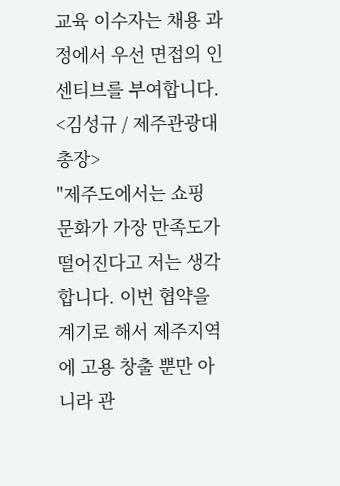교육 이수자는 채용 과정에서 우선 면접의 인센티브를 부여합니다.
<김성규 / 제주관광대 총장>
"제주도에서는 쇼핑 문화가 가장 만족도가 떨어진다고 저는 생각합니다. 이번 협약을 계기로 해서 제주지역에 고용 창출 뿐만 아니라 관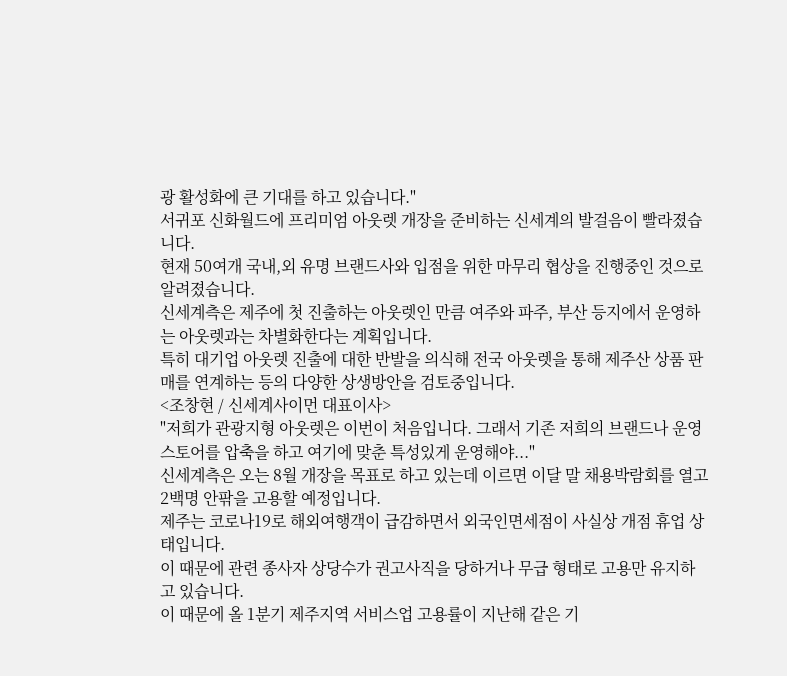광 활성화에 큰 기대를 하고 있습니다."
서귀포 신화월드에 프리미엄 아웃렛 개장을 준비하는 신세계의 발걸음이 빨라졌습니다.
현재 50여개 국내,외 유명 브랜드사와 입점을 위한 마무리 협상을 진행중인 것으로 알려졌습니다.
신세계측은 제주에 첫 진출하는 아웃렛인 만큼 여주와 파주, 부산 등지에서 운영하는 아웃렛과는 차별화한다는 계획입니다.
특히 대기업 아웃렛 진출에 대한 반발을 의식해 전국 아웃렛을 통해 제주산 상품 판매를 연계하는 등의 다양한 상생방안을 검토중입니다.
<조창현 / 신세계사이먼 대표이사>
"저희가 관광지형 아웃렛은 이번이 처음입니다. 그래서 기존 저희의 브랜드나 운영스토어를 압축을 하고 여기에 맞춘 특성있게 운영해야..."
신세계측은 오는 8월 개장을 목표로 하고 있는데 이르면 이달 말 채용박람회를 열고 2백명 안팎을 고용할 예정입니다.
제주는 코로나19로 해외여행객이 급감하면서 외국인면세점이 사실상 개점 휴업 상태입니다.
이 때문에 관련 종사자 상당수가 권고사직을 당하거나 무급 형태로 고용만 유지하고 있습니다.
이 때문에 올 1분기 제주지역 서비스업 고용률이 지난해 같은 기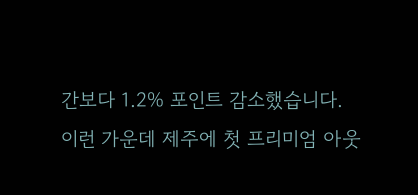간보다 1.2% 포인트 감소했습니다.
이런 가운데 제주에 첫 프리미엄 아웃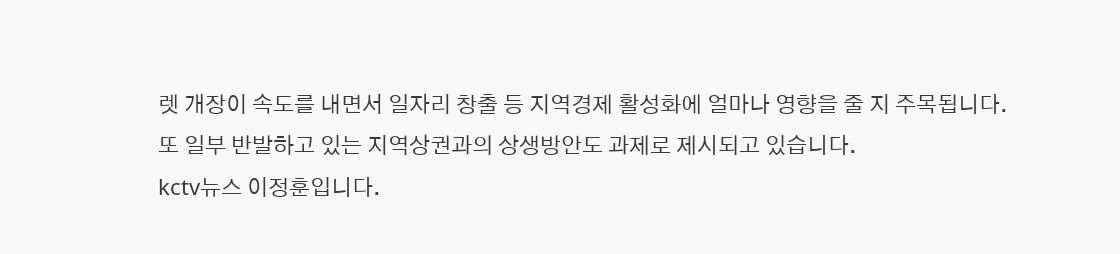렛 개장이 속도를 내면서 일자리 창출 등 지역경제 활성화에 얼마나 영향을 줄 지 주목됩니다.
또 일부 반발하고 있는 지역상권과의 상생방안도 과제로 제시되고 있습니다.
kctv뉴스 이정훈입니다.